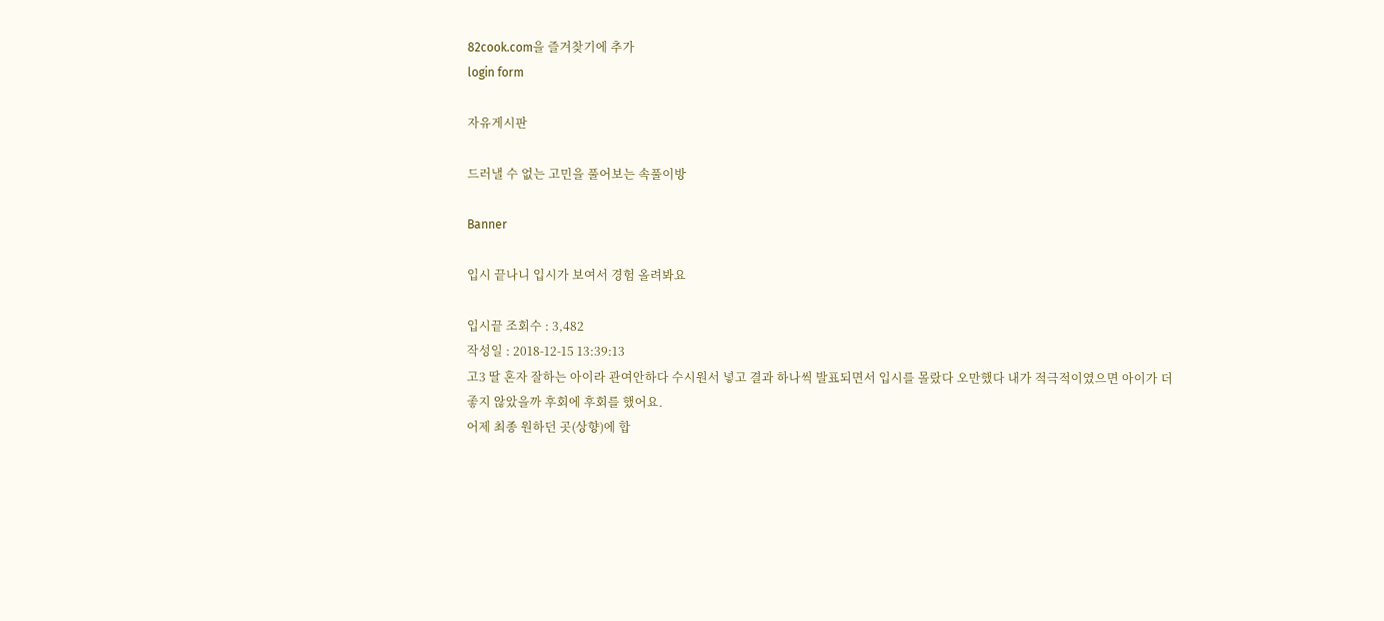82cook.com을 즐겨찾기에 추가
login form

자유게시판

드러낼 수 없는 고민을 풀어보는 속풀이방

Banner

입시 끝나니 입시가 보여서 경험 올려봐요

입시끝 조회수 : 3,482
작성일 : 2018-12-15 13:39:13
고3 딸 혼자 잘하는 아이라 관여안하다 수시원서 넣고 결과 하나씩 발표되면서 입시를 몰랐다 오만했다 내가 적극적이였으면 아이가 더 좋지 않았을까 후회에 후회를 했어요.
어제 최종 원하던 곳(상향)에 합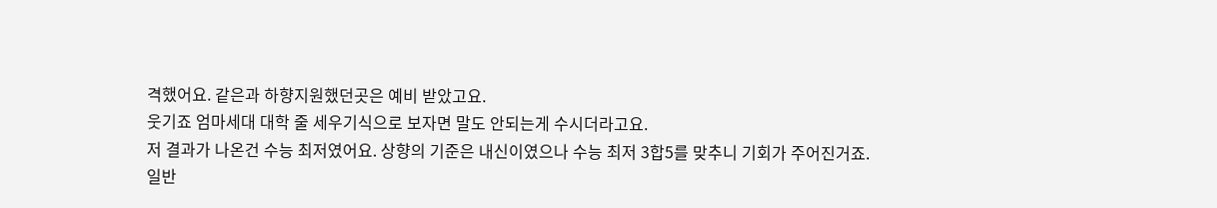격했어요. 같은과 하향지원했던곳은 예비 받았고요.
웃기죠 엄마세대 대학 줄 세우기식으로 보자면 말도 안되는게 수시더라고요.
저 결과가 나온건 수능 최저였어요. 상향의 기준은 내신이였으나 수능 최저 3합5를 맞추니 기회가 주어진거죠.
일반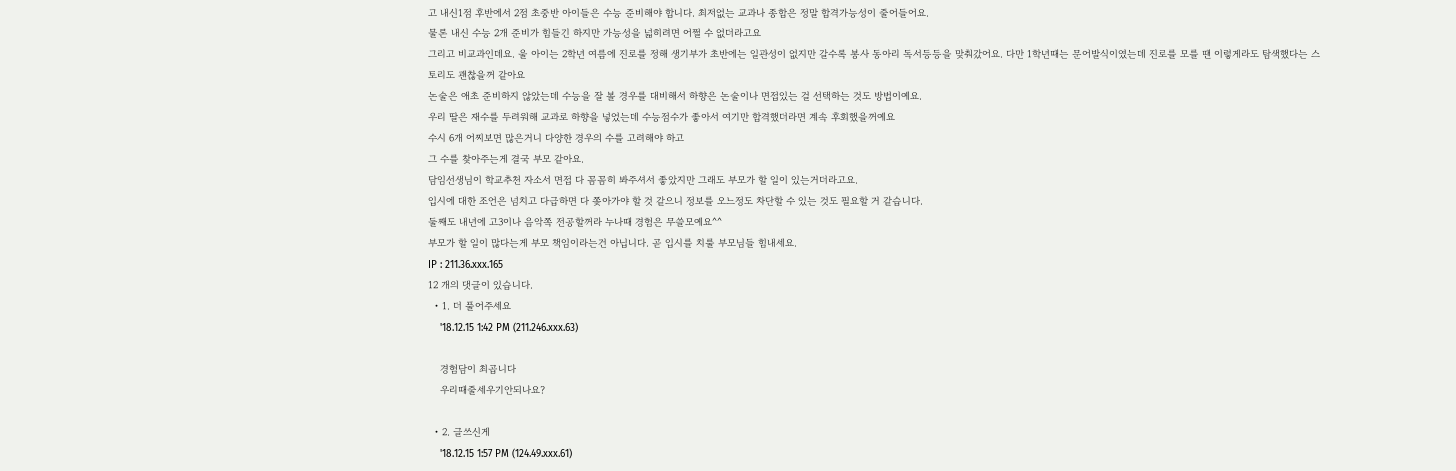고 내신1점 후반에서 2점 초중반 아이들은 수능 준비해야 합니다. 최저없는 교과나 종합은 정말 합격가능성이 줄어들어요.
물론 내신 수능 2개 준비가 힘들긴 하지만 가능성을 넓히려면 어쩔 수 없더라고요
그리고 비교과인데요. 울 아이는 2학년 여름에 진로를 정해 생기부가 초반에는 일관성이 없지만 갈수록 봉사 동아리 독서등등을 맞춰갔어요. 다만 1학년때는 문어발식이였는데 진로를 모를 땐 이렇게라도 탐색했다는 스토리도 괜찮을꺼 같아요
논술은 애초 준비하지 않았는데 수능을 잘 볼 경우를 대비해서 하향은 논술이나 면접있는 걸 선택하는 것도 방법이예요.
우리 딸은 재수를 두려워해 교과로 하향을 넣었는데 수능점수가 좋아서 여기만 합격했더라면 계속 후회했을꺼예요
수시 6개 어찌보면 많은거니 다양한 경우의 수를 고려해야 하고
그 수를 찾아주는게 결국 부모 같아요.
담임선생님이 학교추천 자소서 면접 다 꼼꼼히 봐주셔서 좋았지만 그래도 부모가 할 일이 있는거더라고요.
입시에 대한 조언은 넘치고 다급하면 다 쫒아가야 할 것 같으니 정보를 오느정도 차단할 수 있는 것도 필요할 거 같습니다.
둘째도 내년에 고3이나 음악쪽 전공할꺼라 누나때 경험은 무쓸모예요^^
부모가 할 일이 많다는게 부모 책임이라는건 아닙니다. 곧 입시를 치룰 부모님들 힘내세요.
IP : 211.36.xxx.165
12 개의 댓글이 있습니다.
  • 1. 더 풀어주세요
    '18.12.15 1:42 PM (211.246.xxx.63)

    경험담이 최곱니다
    우리때줄세우기안되나요?

  • 2. 글쓰신게
    '18.12.15 1:57 PM (124.49.xxx.61)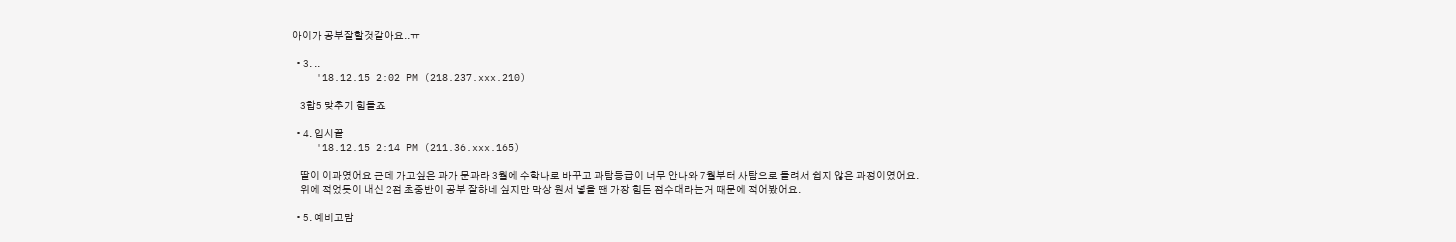아이가 공부잘할것같아요..ㅠ

  • 3. ..
    '18.12.15 2:02 PM (218.237.xxx.210)

    3합5 맞추기 힘들죠

  • 4. 입시끝
    '18.12.15 2:14 PM (211.36.xxx.165)

    딸이 이과였어요 근데 가고싶은 과가 문과라 3월에 수학나로 바꾸고 과탐등급이 너무 안나와 7월부터 사탐으로 돌려서 쉽지 않은 과정이였어요.
    위에 적었듯이 내신 2점 초중반이 공부 잘하네 싶지만 막상 원서 넣을 땐 가장 힘든 점수대라는거 때문에 적어봤어요.

  • 5. 예비고맘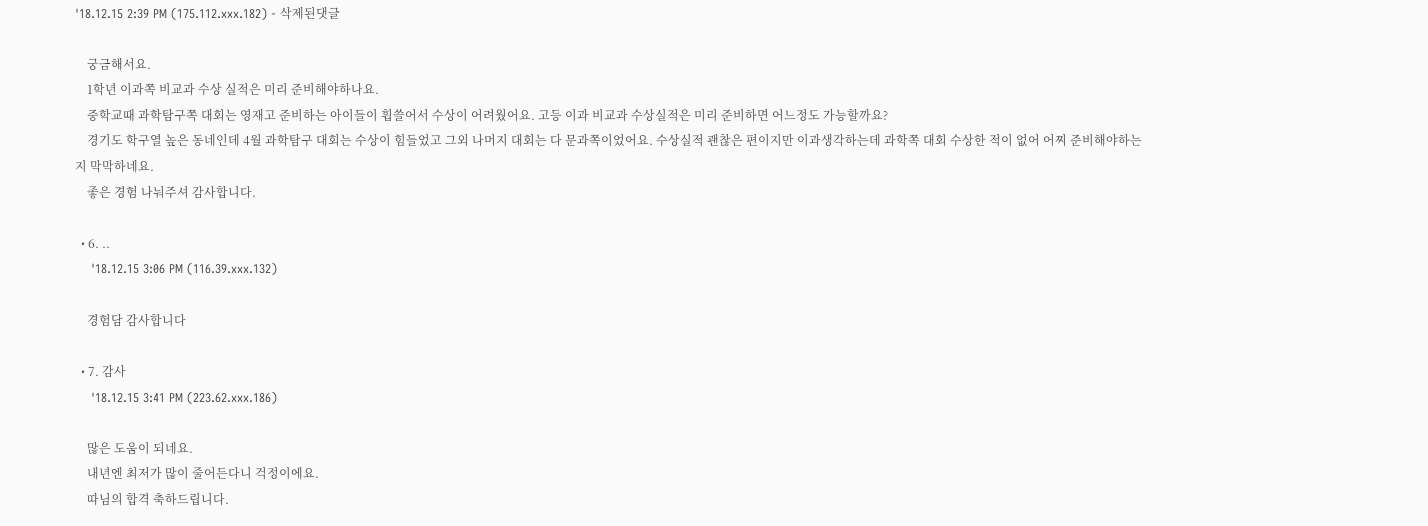'18.12.15 2:39 PM (175.112.xxx.182) - 삭제된댓글

    궁금해서요.
    1학년 이과쪽 비교과 수상 실적은 미리 준비해야하나요.
    중학교때 과학탐구쪽 대회는 영재고 준비하는 아이들이 휩쓸어서 수상이 어려웠어요. 고등 이과 비교과 수상실적은 미리 준비하면 어느정도 가능할까요?
    경기도 학구열 높은 동네인데 4월 과학탐구 대회는 수상이 힘들었고 그외 나머지 대회는 다 문과쪽이었어요. 수상실적 괜찮은 편이지만 이과생각하는데 과학쪽 대회 수상한 적이 없어 어찌 준비해야하는지 막막하네요.
    좋은 경험 나눠주셔 감사합니다.

  • 6. ..
    '18.12.15 3:06 PM (116.39.xxx.132)

    경험담 감사합니다

  • 7. 감사
    '18.12.15 3:41 PM (223.62.xxx.186)

    많은 도움이 되네요.
    내년엔 최저가 많이 줄어든다니 걱정이에요.
    따님의 합격 축하드립니다.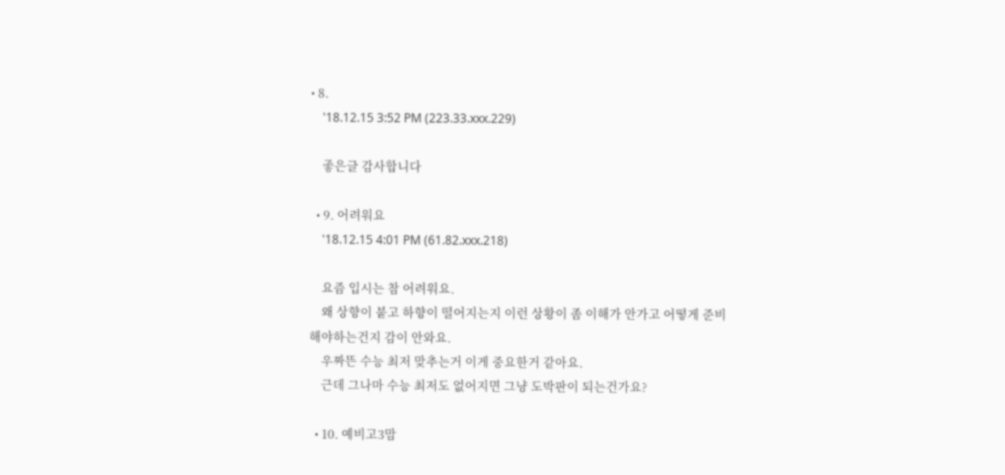• 8.
    '18.12.15 3:52 PM (223.33.xxx.229)

    좋은글 감사합니다

  • 9. 어려워요
    '18.12.15 4:01 PM (61.82.xxx.218)

    요즘 입시는 참 어려워요.
    왜 상향이 붙고 하향이 떨어지는지 이런 상황이 좀 이해가 안가고 어떻게 준비해야하는건지 감이 안와요.
    우짜뜬 수능 최저 맞추는거 이게 중요한거 같아요.
    근데 그나마 수능 최저도 없어지면 그냥 도박판이 되는건가요?

  • 10. 예비고3맘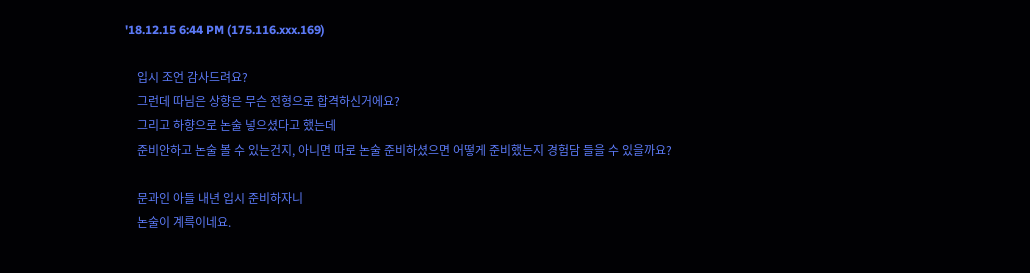'18.12.15 6:44 PM (175.116.xxx.169)

    입시 조언 감사드려요?
    그런데 따님은 상향은 무슨 전형으로 합격하신거에요?
    그리고 하향으로 논술 넣으셨다고 했는데
    준비안하고 논술 볼 수 있는건지, 아니면 따로 논술 준비하셨으면 어떻게 준비했는지 경험담 들을 수 있을까요?

    문과인 아들 내년 입시 준비하자니
    논술이 계륵이네요.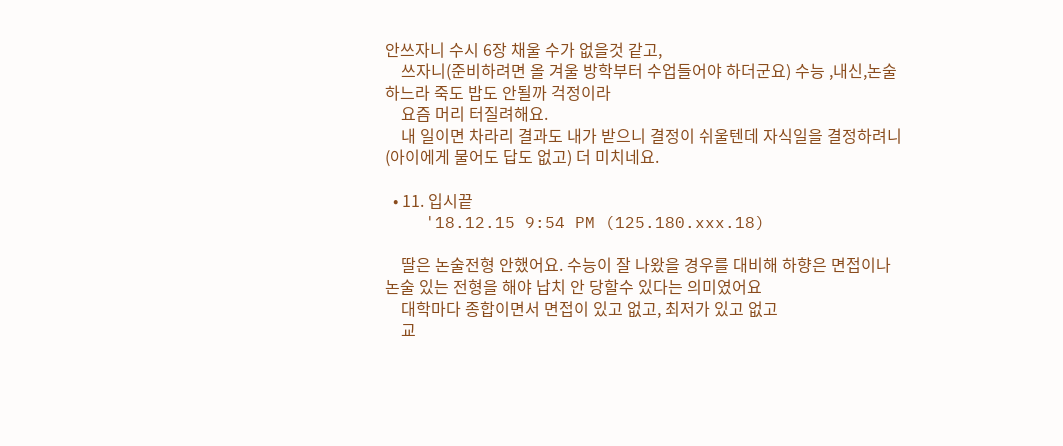안쓰자니 수시 6장 채울 수가 없을것 같고,
    쓰자니(준비하려면 올 겨울 방학부터 수업들어야 하더군요) 수능 ,내신,논술하느라 죽도 밥도 안될까 걱정이라
    요즘 머리 터질려해요.
    내 일이면 차라리 결과도 내가 받으니 결정이 쉬울텐데 자식일을 결정하려니(아이에게 물어도 답도 없고) 더 미치네요.

  • 11. 입시끝
    '18.12.15 9:54 PM (125.180.xxx.18)

    딸은 논술전형 안했어요. 수능이 잘 나왔을 경우를 대비해 하향은 면접이나 논술 있는 전형을 해야 납치 안 당할수 있다는 의미였어요
    대학마다 종합이면서 면접이 있고 없고, 최저가 있고 없고
    교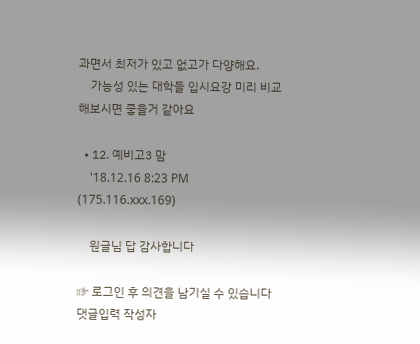과면서 최저가 있고 없고가 다양해요.
    가능성 있는 대학들 입시요강 미리 비교해보시면 좋을거 같아요

  • 12. 예비고3 맘
    '18.12.16 8:23 PM (175.116.xxx.169)

    원글님 답 감사합니다

☞ 로그인 후 의견을 남기실 수 있습니다
댓글입력 작성자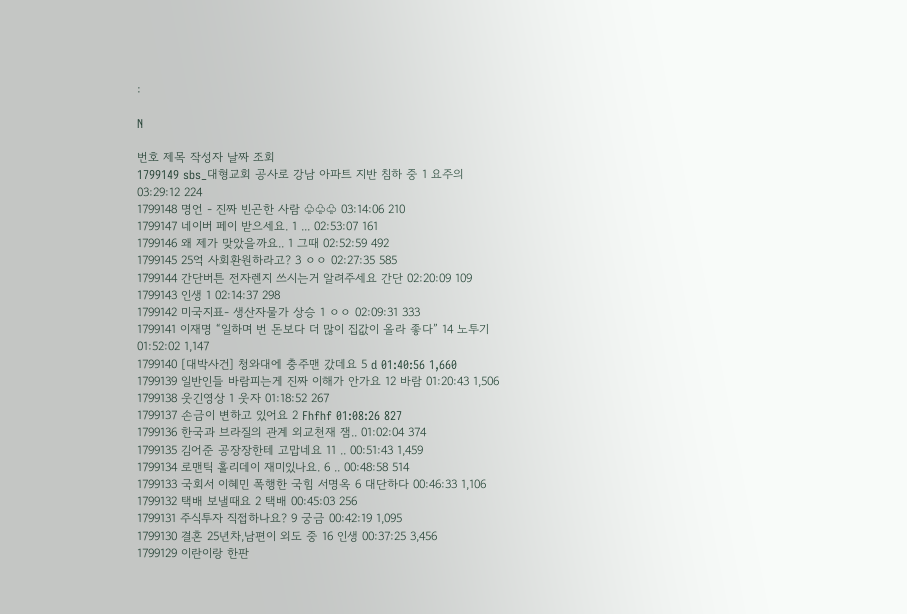:

N

번호 제목 작성자 날짜 조회
1799149 sbs_대형교회 공사로 강남 아파트 지반 침하 중 1 요주의 03:29:12 224
1799148 명언 - 진짜 빈곤한 사람 ♧♧♧ 03:14:06 210
1799147 네이버 페이 받으세요. 1 ... 02:53:07 161
1799146 왜 제가 맞았을까요.. 1 그때 02:52:59 492
1799145 25억 사회환원하라고? 3 ㅇㅇ 02:27:35 585
1799144 간단버튼 전자렌지 쓰시는거 알려주세요 간단 02:20:09 109
1799143 인생 1 02:14:37 298
1799142 미국지표- 생산자물가 상승 1 ㅇㅇ 02:09:31 333
1799141 이재명 “일하며 번 돈보다 더 많이 집값이 올라 좋다” 14 노투기 01:52:02 1,147
1799140 [대박사건] 청와대에 충주맨 갔데요 5 d 01:40:56 1,660
1799139 일반인들 바람피는게 진짜 이해가 안가요 12 바람 01:20:43 1,506
1799138 웃긴영상 1 웃자 01:18:52 267
1799137 손금이 변하고 있어요 2 Fhfhf 01:08:26 827
1799136 한국과 브라질의 관계 외교천재 잼.. 01:02:04 374
1799135 김어준 공장장한테 고맙네요 11 .. 00:51:43 1,459
1799134 로맨틱 홀리데이 재미있나요. 6 .. 00:48:58 514
1799133 국회서 이혜민 폭행한 국힘 서명옥 6 대단하다 00:46:33 1,106
1799132 택배 보낼때요 2 택배 00:45:03 256
1799131 주식투자 직접하나요? 9 궁금 00:42:19 1,095
1799130 결혼 25년차,남편이 외도 중 16 인생 00:37:25 3,456
1799129 이란이랑 한판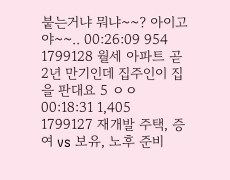붙는거냐 뭐냐~~? 아이고야~~.. 00:26:09 954
1799128 월세 아파트 곧 2년 만기인데 집주인이 집을 판대요 5 ㅇㅇ 00:18:31 1,405
1799127 재개발 주택, 증여 vs 보유, 노후 준비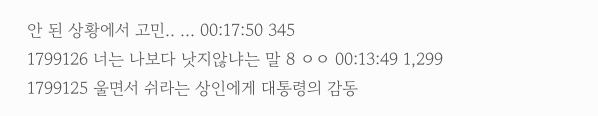안 된 상황에서 고민.. ... 00:17:50 345
1799126 너는 나보다 낫지않냐는 말 8 ㅇㅇ 00:13:49 1,299
1799125 울면서 쉬라는 상인에게 대통령의 감동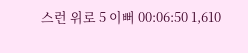스런 위로 5 이뻐 00:06:50 1,610